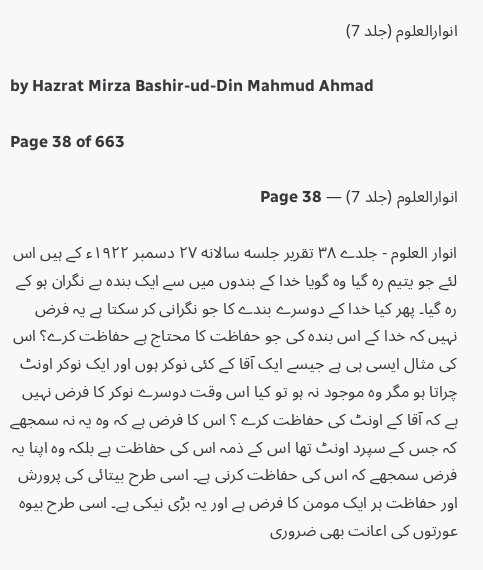انوارالعلوم (جلد 7)

by Hazrat Mirza Bashir-ud-Din Mahmud Ahmad

Page 38 of 663

انوارالعلوم (جلد 7) — Page 38

انوار العلوم - جلدے ۳۸ تقریر جلسه سالانه ۲۷ دسمبر ۱۹۲۲ء کے ہیں اس لئے جو یتیم رہ گیا وہ گویا خدا کے بندوں میں سے ایک بندہ بے نگران ہو کے رہ گیا۔ پھر کیا خدا کے دوسرے بندے کا جو نگرانی کر سکتا ہے یہ فرض نہیں کہ خدا کے اس بندہ کی جو حفاظت کا محتاج ہے حفاظت کرے؟ اس کی مثال ایسی ہی ہے جیسے ایک آقا کے کئی نوکر ہوں اور ایک نوکر اونٹ چراتا ہو مگر وہ موجود نہ ہو تو کیا اس وقت دوسرے نوکر کا فرض نہیں ہے کہ آقا کے اونٹ کی حفاظت کرے ؟ اس کا فرض ہے کہ وہ یہ نہ سمجھے کہ جس کے سپرد اونٹ تھا اس کے ذمہ اس کی حفاظت ہے بلکہ وہ اپنا یہ فرض سمجھے کہ اس کی حفاظت کرنی ہے۔ اسی طرح بیتائی کی پرورش اور حفاظت ہر ایک مومن کا فرض ہے اور یہ بڑی نیکی ہے۔ اسی طرح بیوہ عورتوں کی اعانت بھی ضروری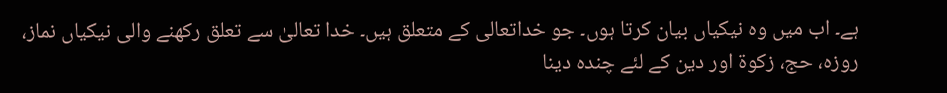ہے۔ اب میں وہ نیکیاں بیان کرتا ہوں۔ جو خداتعالی کے متعلق ہیں۔ خدا تعالیٰ سے تعلق رکھنے والی نیکیاں نماز، روزہ، حج، زکوۃ اور دین کے لئے چندہ دینا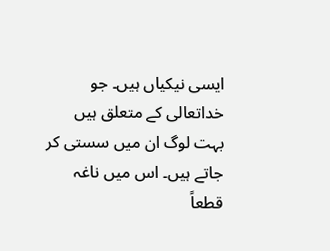ایسی نیکیاں ہیں۔ جو خداتعالی کے متعلق ہیں بہت لوگ ان میں سستی کر جاتے ہیں۔ اس میں ناغہ قطعاً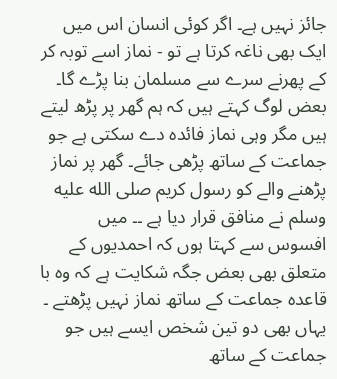جائز نہیں ہے۔ اگر کوئی انسان اس میں ایک بھی ناغہ کرتا ہے تو - نماز اسے توبہ کر کے پھرنے سرے سے مسلمان بنا پڑے گا۔ بعض لوگ کہتے ہیں کہ ہم گھر پر پڑھ لیتے ہیں مگر وہی نماز فائدہ دے سکتی ہے جو جماعت کے ساتھ پڑھی جائے۔ گھر پر نماز پڑھنے والے کو رسول کریم صلى الله عليه وسلم نے منافق قرار دیا ہے ۔۔ میں افسوس سے کہتا ہوں کہ احمدیوں کے متعلق بھی بعض جگہ شکایت ہے کہ وہ با قاعدہ جماعت کے ساتھ نماز نہیں پڑھتے ۔ یہاں بھی دو تین شخص ایسے ہیں جو جماعت کے ساتھ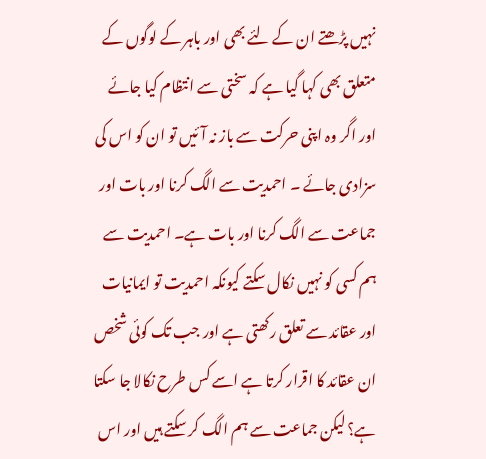نہیں پڑھتے ان کے لئے بھی اور باہر کے لوگوں کے متعلق بھی کہا گیا ہے کہ سختی سے انتظام کیا جائے اور اگر وہ اپنی حرکت سے باز نہ آئیں تو ان کو اس کی سزادی جائے ۔ احمدیت سے الگ کرنا اور بات اور جماعت سے الگ کرنا اور بات ہے۔ احمدیت سے ہم کسی کو نہیں نکال سکتے کیونکہ احمدیت تو ایمانیات اور عقائد سے تعلق رکھتی ہے اور جب تک کوئی شخص ان عقائد کا اقرار کرتا ہے اسے کس طرح نکالا جا سکتا ہے؟ لیکن جماعت سے ہم الگ کر سکتے ہیں اور اس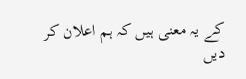کے یہ معنی ہیں کہ ہم اعلان کر دیں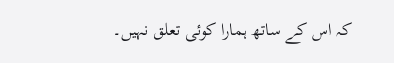کہ اس کے ساتھ ہمارا کوئی تعلق نہیں۔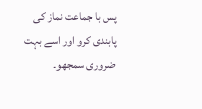پس با جماعت نماز کی پابندی کرو اور اسے بہت ضروری سمجھو۔